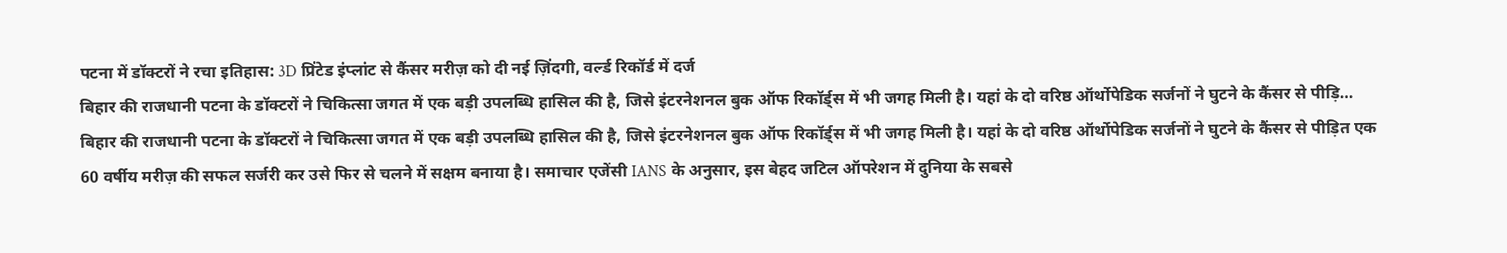पटना में डॉक्टरों ने रचा इतिहास: 3D प्रिंटेड इंप्लांट से कैंसर मरीज़ को दी नई ज़िंदगी, वर्ल्ड रिकॉर्ड में दर्ज
बिहार की राजधानी पटना के डॉक्टरों ने चिकित्सा जगत में एक बड़ी उपलब्धि हासिल की है, जिसे इंटरनेशनल बुक ऑफ रिकॉर्ड्स में भी जगह मिली है। यहां के दो वरिष्ठ ऑर्थोपेडिक सर्जनों ने घुटने के कैंसर से पीड़ि…
बिहार की राजधानी पटना के डॉक्टरों ने चिकित्सा जगत में एक बड़ी उपलब्धि हासिल की है, जिसे इंटरनेशनल बुक ऑफ रिकॉर्ड्स में भी जगह मिली है। यहां के दो वरिष्ठ ऑर्थोपेडिक सर्जनों ने घुटने के कैंसर से पीड़ित एक 60 वर्षीय मरीज़ की सफल सर्जरी कर उसे फिर से चलने में सक्षम बनाया है। समाचार एजेंसी IANS के अनुसार, इस बेहद जटिल ऑपरेशन में दुनिया के सबसे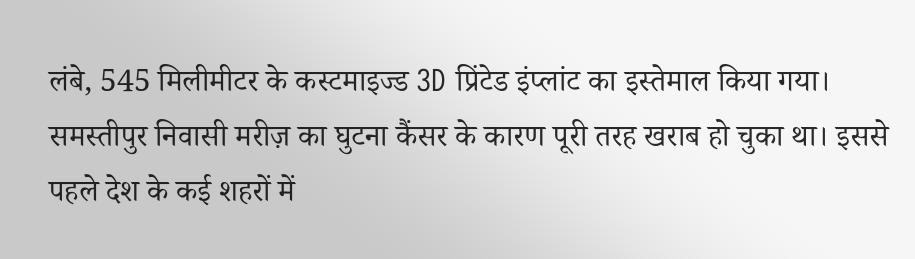लंबे, 545 मिलीमीटर के कस्टमाइज्ड 3D प्रिंटेड इंप्लांट का इस्तेमाल किया गया।
समस्तीपुर निवासी मरीज़ का घुटना कैंसर के कारण पूरी तरह खराब हो चुका था। इससे पहले देश के कई शहरों में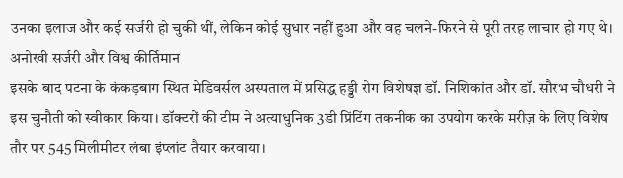उनका इलाज और कई सर्जरी हो चुकी थीं, लेकिन कोई सुधार नहीं हुआ और वह चलने-फिरने से पूरी तरह लाचार हो गए थे।
अनोखी सर्जरी और विश्व कीर्तिमान
इसके बाद पटना के कंकड़बाग स्थित मेडिवर्सल अस्पताल में प्रसिद्ध हड्डी रोग विशेषज्ञ डॉ. निशिकांत और डॉ. सौरभ चौधरी ने इस चुनौती को स्वीकार किया। डॉक्टरों की टीम ने अत्याधुनिक 3डी प्रिंटिंग तकनीक का उपयोग करके मरीज़ के लिए विशेष तौर पर 545 मिलीमीटर लंबा इंप्लांट तैयार करवाया।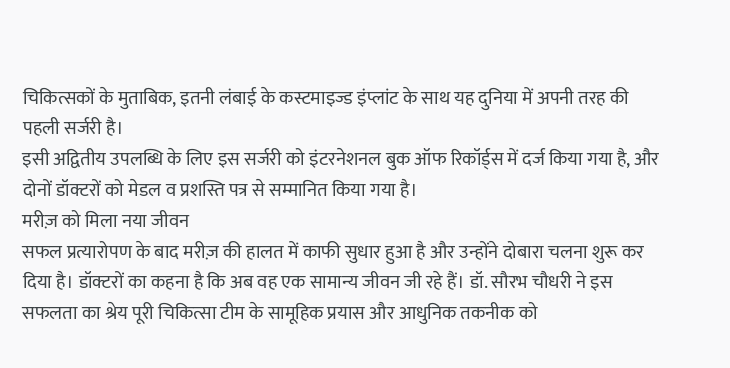चिकित्सकों के मुताबिक, इतनी लंबाई के कस्टमाइज्ड इंप्लांट के साथ यह दुनिया में अपनी तरह की पहली सर्जरी है।
इसी अद्वितीय उपलब्धि के लिए इस सर्जरी को इंटरनेशनल बुक ऑफ रिकॉर्ड्स में दर्ज किया गया है, और दोनों डॉक्टरों को मेडल व प्रशस्ति पत्र से सम्मानित किया गया है।
मरीज़ को मिला नया जीवन
सफल प्रत्यारोपण के बाद मरीज़ की हालत में काफी सुधार हुआ है और उन्होंने दोबारा चलना शुरू कर दिया है। डॉक्टरों का कहना है कि अब वह एक सामान्य जीवन जी रहे हैं। डॉ. सौरभ चौधरी ने इस सफलता का श्रेय पूरी चिकित्सा टीम के सामूहिक प्रयास और आधुनिक तकनीक को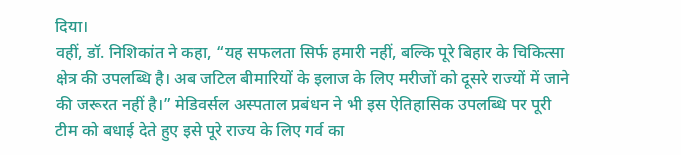दिया।
वहीं, डॉ. निशिकांत ने कहा, “यह सफलता सिर्फ हमारी नहीं, बल्कि पूरे बिहार के चिकित्सा क्षेत्र की उपलब्धि है। अब जटिल बीमारियों के इलाज के लिए मरीजों को दूसरे राज्यों में जाने की जरूरत नहीं है।” मेडिवर्सल अस्पताल प्रबंधन ने भी इस ऐतिहासिक उपलब्धि पर पूरी टीम को बधाई देते हुए इसे पूरे राज्य के लिए गर्व का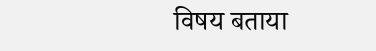विषय बताया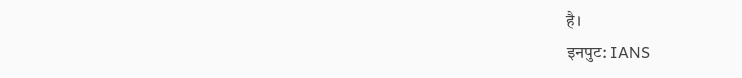है।
इनपुट: IANS